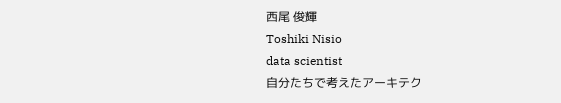西尾 俊輝
Toshiki Nisio
data scientist
自分たちで考えたアーキテク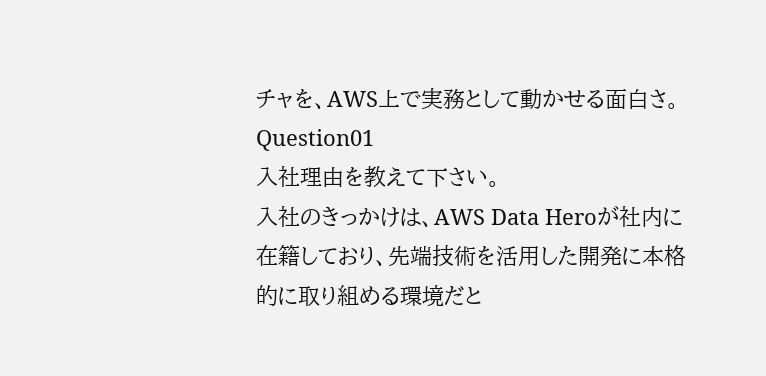チャを、AWS上で実務として動かせる面白さ。
Question01
入社理由を教えて下さい。
入社のきっかけは、AWS Data Heroが社内に在籍しており、先端技術を活用した開発に本格的に取り組める環境だと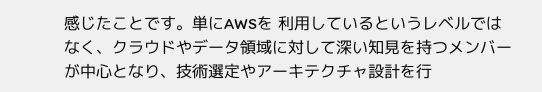感じたことです。単にAWSを 利用しているというレベルではなく、クラウドやデータ領域に対して深い知見を持つメンバーが中心となり、技術選定やアーキテクチャ設計を行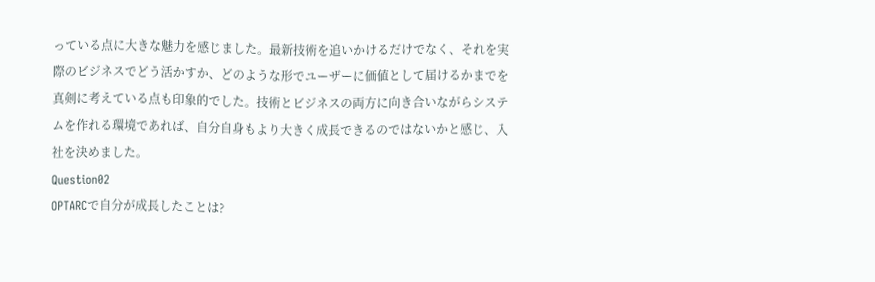っている点に大きな魅力を感じました。最新技術を追いかけるだけでなく、それを実際のビジネスでどう活かすか、どのような形でユーザーに価値として届けるかまでを真剣に考えている点も印象的でした。技術とビジネスの両方に向き合いながらシステムを作れる環境であれば、自分自身もより大きく成長できるのではないかと感じ、入社を決めました。
Question02
OPTARCで自分が成長したことは?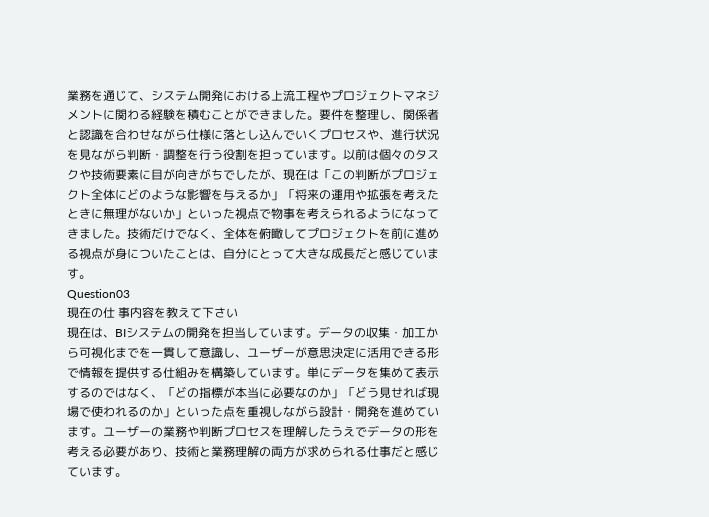業務を通じて、システム開発における上流工程やプロジェクトマネジメントに関わる経験を積むことができました。要件を整理し、関係者と認識を合わせながら仕様に落とし込んでいくプロセスや、進行状況を見ながら判断・調整を行う役割を担っています。以前は個々のタスクや技術要素に目が向きがちでしたが、現在は「この判断がプロジェクト全体にどのような影響を与えるか」「将来の運用や拡張を考えたときに無理がないか」といった視点で物事を考えられるようになってきました。技術だけでなく、全体を俯瞰してプロジェクトを前に進める視点が身についたことは、自分にとって大きな成長だと感じています。
Question03
現在の仕 事内容を教えて下さい
現在は、BIシステムの開発を担当しています。データの収集・加工から可視化までを一貫して意識し、ユーザーが意思決定に活用できる形で情報を提供する仕組みを構築しています。単にデータを集めて表示するのではなく、「どの指標が本当に必要なのか」「どう見せれば現場で使われるのか」といった点を重視しながら設計・開発を進めています。ユーザーの業務や判断プロセスを理解したうえでデータの形を考える必要があり、技術と業務理解の両方が求められる仕事だと感じています。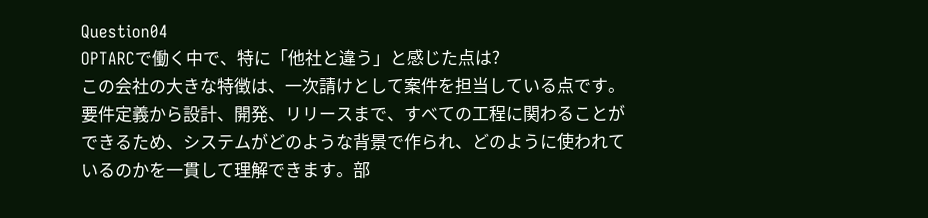Question04
OPTARCで働く中で、特に「他社と違う」と感じた点は?
この会社の大きな特徴は、一次請けとして案件を担当している点です。要件定義から設計、開発、リリースまで、すべての工程に関わることができるため、システムがどのような背景で作られ、どのように使われているのかを一貫して理解できます。部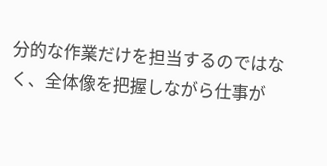分的な作業だけを担当するのではなく、全体像を把握しながら仕事が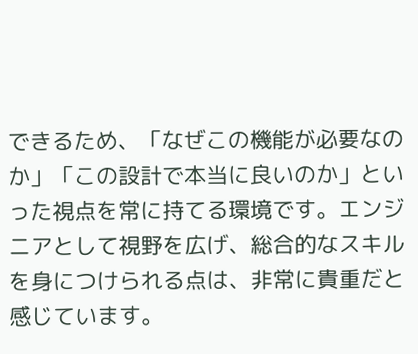できるため、「なぜこの機能が必要なのか」「この設計で本当に良いのか」といった視点を常に持てる環境です。エンジニアとして視野を広げ、総合的なスキルを身につけられる点は、非常に貴重だと感じています。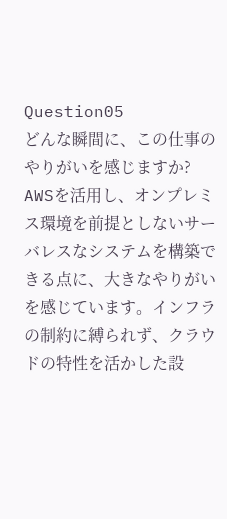Question05
どんな瞬間に、この仕事のやりがいを感じますか?
AWSを活用し、オンプレミス環境を前提としないサーバレスなシステムを構築できる点に、大きなやりがいを感じています。インフラの制約に縛られず、クラウドの特性を活かした設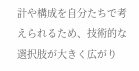計や構成を自分たちで考えられるため、技術的な選択肢が大きく広がり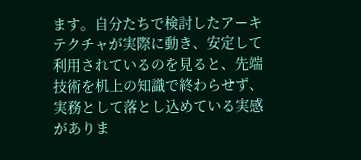ます。自分たちで検討したアーキテクチャが実際に動き、安定して利用されているのを見ると、先端技術を机上の知識で終わらせず、実務として落とし込めている実感がありま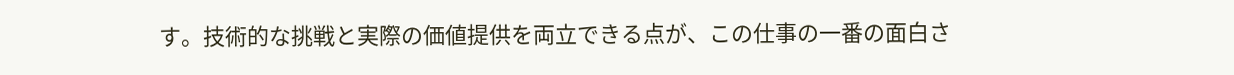す。技術的な挑戦と実際の価値提供を両立できる点が、この仕事の一番の面白さ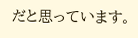だと思っています。